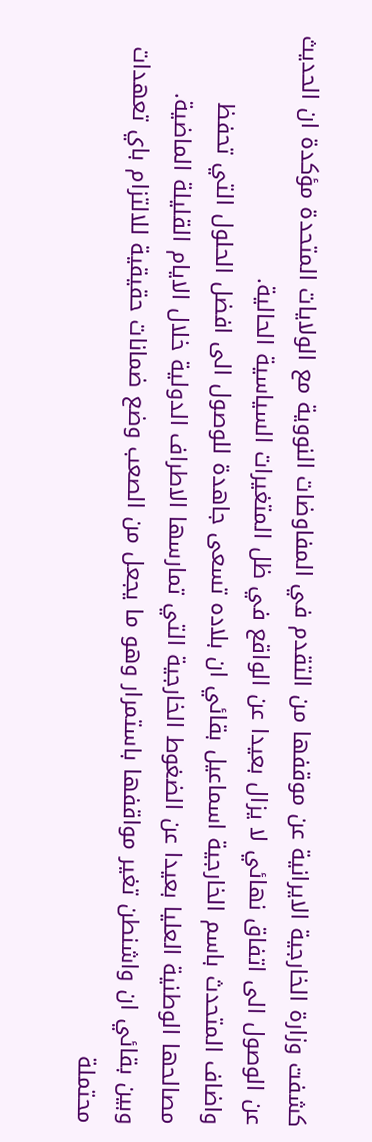كشفت وزارة الخارجية الايرانية عن موقفها من التقدم في المفاوضات النووية مع الولايات المتحدة مؤكدة ان الحديث عن الوصول الى اتفاق نهائي لا يزال بعيدا عن الواقع في ظل المتغيرات السياسية الحالية.
واضاف المتحدث باسم الخارجية اسماعيل بقائي ان بلاده تسعى جاهدة للوصول الى افضل الحلول التي تحفظ مصالحها الوطنية العليا بعيدا عن الضغوط الخارجية التي تمارسها الاطراف الدولية خلال الايام القليلة الماضية.
وبين بقائي ان واشنطن تغير مواقفها باستمرار وهو ما يجعل من الصعب وضع ضمانات حقيقية للالتزام باي تعهدات محتملة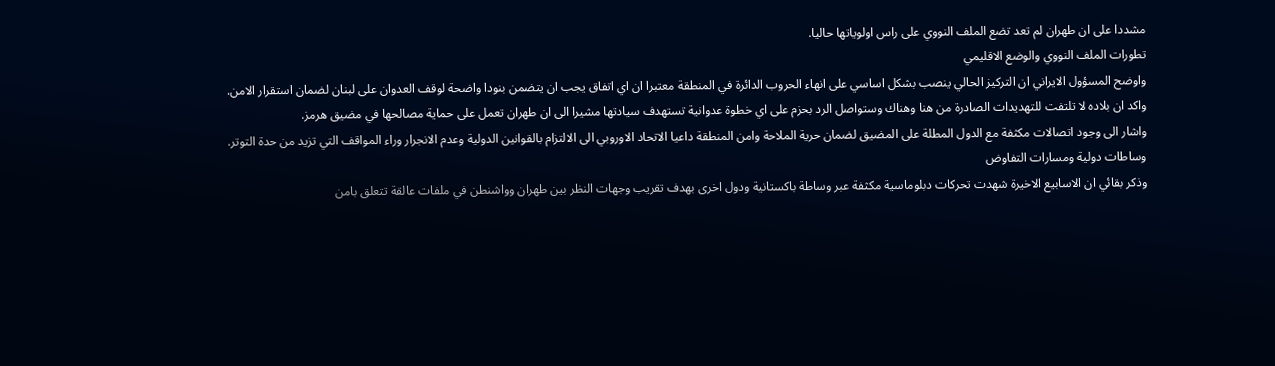مشددا على ان طهران لم تعد تضع الملف النووي على راس اولوياتها حاليا.
تطورات الملف النووي والوضع الاقليمي
واوضح المسؤول الايراني ان التركيز الحالي ينصب بشكل اساسي على انهاء الحروب الدائرة في المنطقة معتبرا ان اي اتفاق يجب ان يتضمن بنودا واضحة لوقف العدوان على لبنان لضمان استقرار الامن.
واكد ان بلاده لا تلتفت للتهديدات الصادرة من هنا وهناك وستواصل الرد بحزم على اي خطوة عدوانية تستهدف سيادتها مشيرا الى ان طهران تعمل على حماية مصالحها في مضيق هرمز.
واشار الى وجود اتصالات مكثفة مع الدول المطلة على المضيق لضمان حرية الملاحة وامن المنطقة داعيا الاتحاد الاوروبي الى الالتزام بالقوانين الدولية وعدم الانجرار وراء المواقف التي تزيد من حدة التوتر.
وساطات دولية ومسارات التفاوض
وذكر بقائي ان الاسابيع الاخيرة شهدت تحركات دبلوماسية مكثفة عبر وساطة باكستانية ودول اخرى بهدف تقريب وجهات النظر بين طهران وواشنطن في ملفات عالقة تتعلق بامن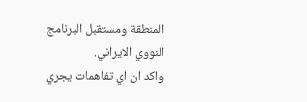المنطقة ومستقبل البرنامج النووي الايراني.
واكد ان اي تفاهمات يجري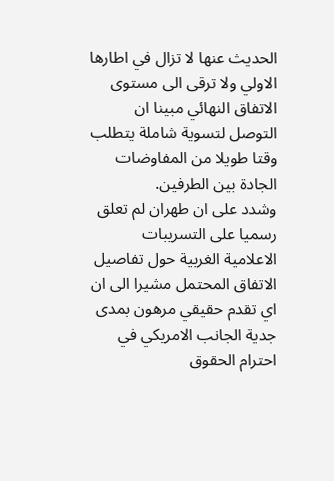الحديث عنها لا تزال في اطارها الاولي ولا ترقى الى مستوى الاتفاق النهائي مبينا ان التوصل لتسوية شاملة يتطلب وقتا طويلا من المفاوضات الجادة بين الطرفين.
وشدد على ان طهران لم تعلق رسميا على التسريبات الاعلامية الغربية حول تفاصيل الاتفاق المحتمل مشيرا الى ان اي تقدم حقيقي مرهون بمدى جدية الجانب الامريكي في احترام الحقوق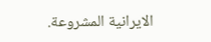الايرانية المشروعة.